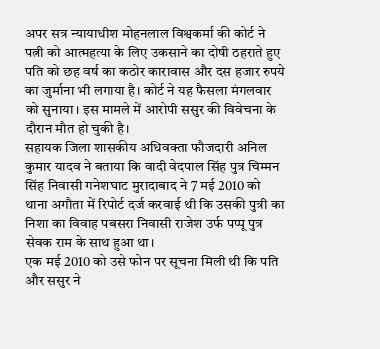अपर सत्र न्यायाधीश मोहनलाल विश्वकर्मा की कोर्ट ने पत्नी को आत्महत्या के लिए उकसाने का दोषी ठहराते हुए पति को छह वर्ष का कठोर कारावास और दस हजार रुपये का जुर्माना भी लगाया है। कोर्ट ने यह फैसला मंगलवार को सुनाया। इस मामले में आरोपी ससुर की विवेचना के दौरान मौत हो चुकी है।
सहायक जिला शासकीय अधिवक्ता फौजदारी अनिल कुमार यादव ने बताया कि वादी वेदपाल सिंह पुत्र चिम्मन सिंह निवासी गनेशघाट मुरादाबाद ने 7 मई 2010 को थाना अगौता में रिपोर्ट दर्ज करवाई थी कि उसकी पुत्री का निशा का विवाह पबसरा निवासी राजेश उर्फ पप्पू पुत्र सेवक राम के साथ हुआ था।
एक मई 2010 को उसे फोन पर सूचना मिली थी कि पति और ससुर ने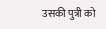उसकी पुत्री को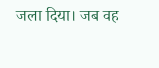जला दिया। जब वह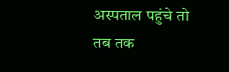अस्पताल पहुंचे तो तब तक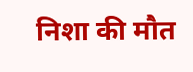निशा की मौत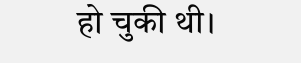हो चुकी थी।